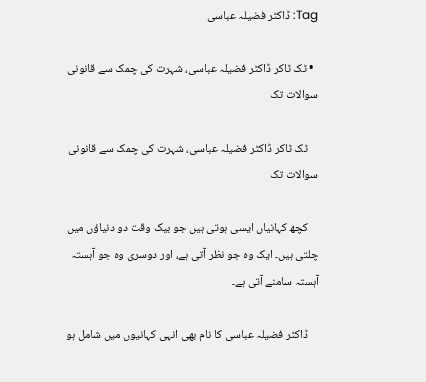Tag: ڈاکٹر فضیلہ عباسی

  • ٹک ٹاکر ڈاکٹر فضیلہ عباسی، شہرت کی چمک سے قانونی سوالات تک

    ٹک ٹاکر ڈاکٹر فضیلہ عباسی، شہرت کی چمک سے قانونی سوالات تک

    کچھ کہانیاں ایسی ہوتی ہیں جو بیک وقت دو دنیاؤں میں چلتی ہیں۔ ایک وہ جو نظر آتی ہے، اور دوسری وہ جو آہستہ آہستہ سامنے آتی ہے۔

    ڈاکٹر فضیلہ عباسی کا نام بھی انہی کہانیوں میں شامل ہو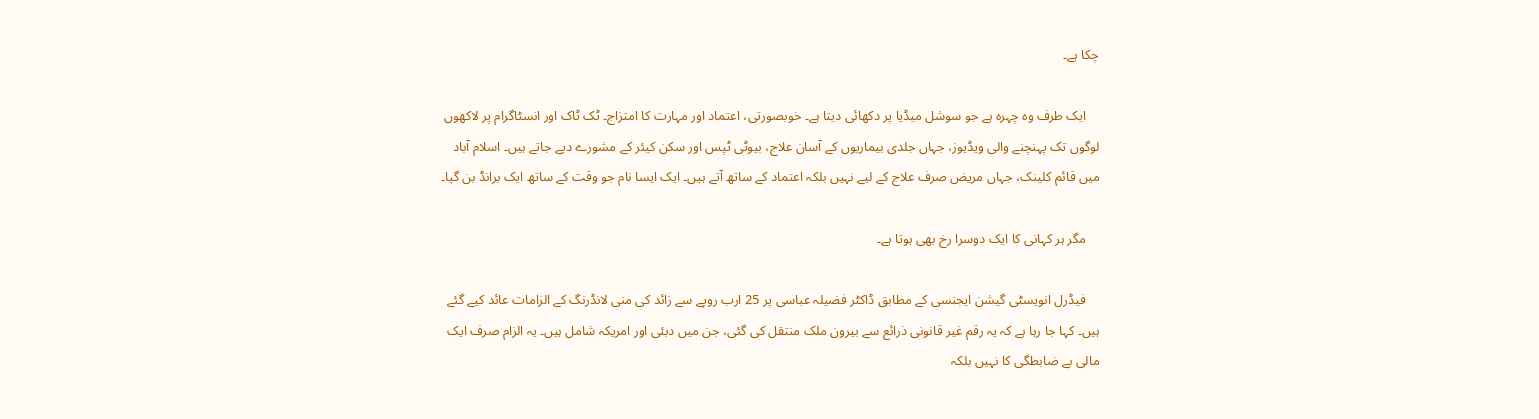چکا ہے۔

    ایک طرف وہ چہرہ ہے جو سوشل میڈیا پر دکھائی دیتا ہے۔ خوبصورتی، اعتماد اور مہارت کا امتزاج۔ ٹک ٹاک اور انسٹاگرام پر لاکھوں لوگوں تک پہنچنے والی ویڈیوز، جہاں جلدی بیماریوں کے آسان علاج، بیوٹی ٹپس اور سکن کیئر کے مشورے دیے جاتے ہیں۔ اسلام آباد میں قائم کلینک، جہاں مریض صرف علاج کے لیے نہیں بلکہ اعتماد کے ساتھ آتے ہیں۔ ایک ایسا نام جو وقت کے ساتھ ایک برانڈ بن گیا۔

    مگر ہر کہانی کا ایک دوسرا رخ بھی ہوتا ہے۔

    فیڈرل انویسٹی گیشن ایجنسی کے مطابق ڈاکٹر فضیلہ عباسی پر 25 ارب روپے سے زائد کی منی لانڈرنگ کے الزامات عائد کیے گئے ہیں۔ کہا جا رہا ہے کہ یہ رقم غیر قانونی ذرائع سے بیرون ملک منتقل کی گئی، جن میں دبئی اور امریکہ شامل ہیں۔ یہ الزام صرف ایک مالی بے ضابطگی کا نہیں بلکہ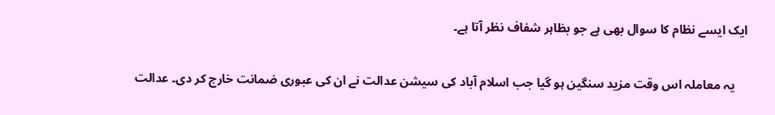ایک ایسے نظام کا سوال بھی ہے جو بظاہر شفاف نظر آتا ہے۔

    یہ معاملہ اس وقت مزید سنگین ہو گیا جب اسلام آباد کی سیشن عدالت نے ان کی عبوری ضمانت خارج کر دی۔ عدالت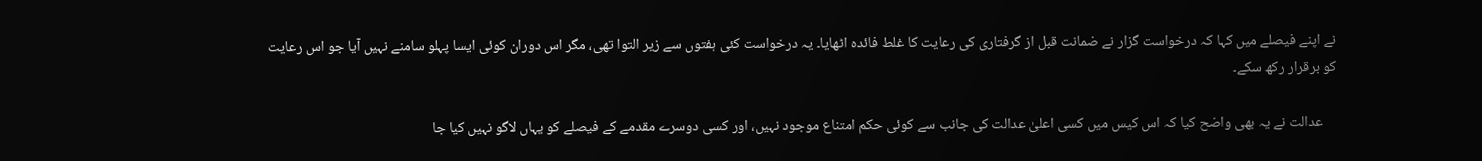نے اپنے فیصلے میں کہا کہ درخواست گزار نے ضمانت قبل از گرفتاری کی رعایت کا غلط فائدہ اٹھایا۔ یہ درخواست کئی ہفتوں سے زیر التوا تھی، مگر اس دوران کوئی ایسا پہلو سامنے نہیں آیا جو اس رعایت کو برقرار رکھ سکے۔

    عدالت نے یہ بھی واضح کیا کہ اس کیس میں کسی اعلیٰ عدالت کی جانب سے کوئی حکم امتناع موجود نہیں، اور کسی دوسرے مقدمے کے فیصلے کو یہاں لاگو نہیں کیا جا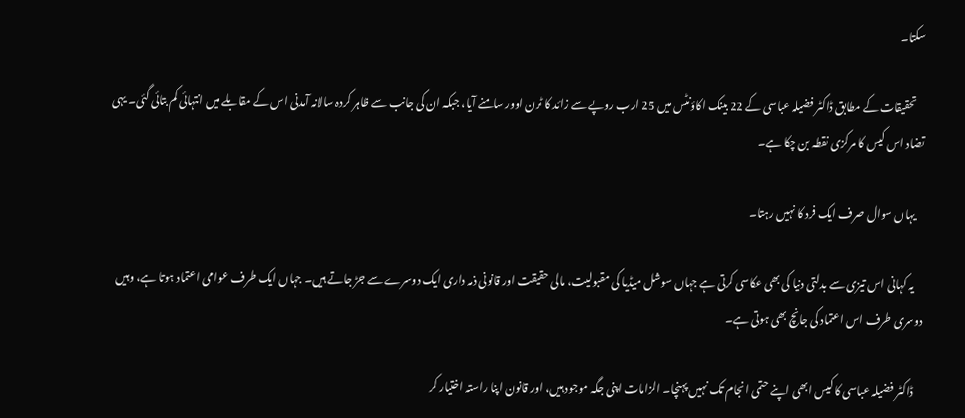سکتا۔

    تحقیقات کے مطابق ڈاکٹر فضیلہ عباسی کے 22 بینک اکاؤنٹس میں 25 ارب روپے سے زائد کا ٹرن اوور سامنے آیا، جبکہ ان کی جانب سے ظاہر کردہ سالانہ آمدنی اس کے مقابلے میں انتہائی کم بتائی گئی۔ یہی تضاد اس کیس کا مرکزی نقطہ بن چکا ہے۔

    یہاں سوال صرف ایک فرد کا نہیں رہتا۔

    یہ کہانی اس تیزی سے بدلتی دنیا کی بھی عکاسی کرتی ہے جہاں سوشل میڈیا کی مقبولیت، مالی حقیقت اور قانونی ذمہ داری ایک دوسرے سے جڑ جاتے ہیں۔ جہاں ایک طرف عوامی اعتماد ہوتا ہے، وہیں دوسری طرف اس اعتماد کی جانچ بھی ہوتی ہے۔

    ڈاکٹر فضیلہ عباسی کا کیس ابھی اپنے حتمی انجام تک نہیں پہنچا۔ الزامات اپنی جگہ موجود ہیں، اور قانون اپنا راستہ اختیار کر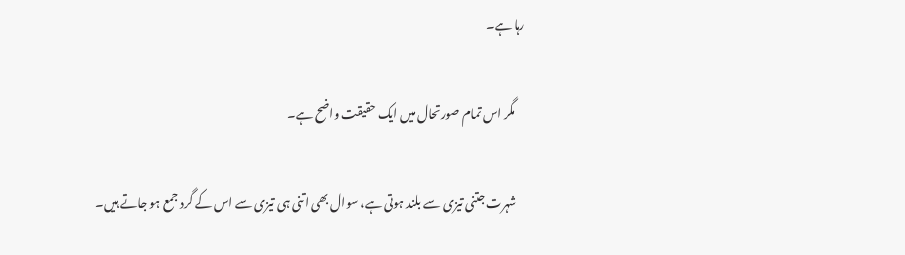رہا ہے۔

    مگر اس تمام صورتحال میں ایک حقیقت واضح ہے۔

    شہرت جتنی تیزی سے بلند ہوتی ہے، سوال بھی اتنی ہی تیزی سے اس کے گرد جمع ہو جاتے ہیں۔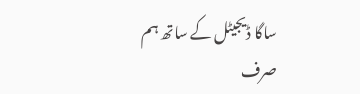ساگا ڈیجیٹل کے ساتھ ہم صرف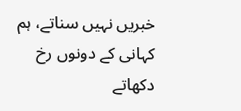خبریں نہیں سناتے، ہم کہانی کے دونوں رخ دکھاتے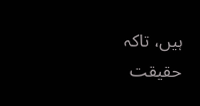ہیں، تاکہ حقیقت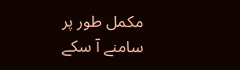مکمل طور پر سامنے آ سکے